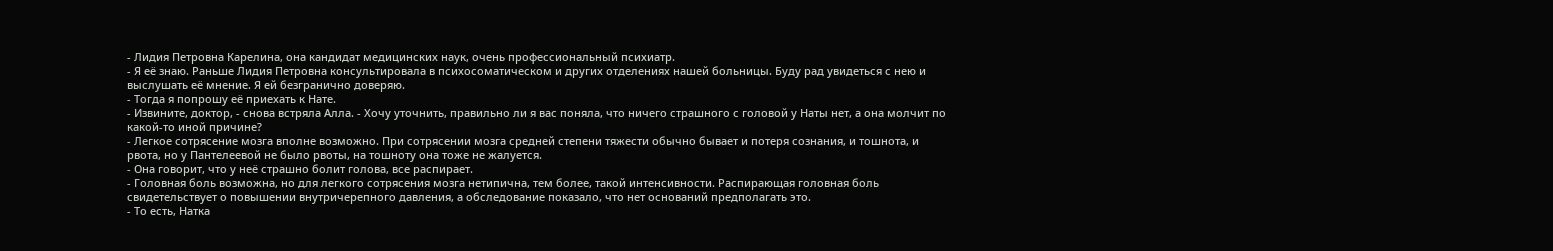- Лидия Петровна Карелина, она кандидат медицинских наук, очень профессиональный психиатр.
- Я её знаю. Раньше Лидия Петровна консультировала в психосоматическом и других отделениях нашей больницы. Буду рад увидеться с нею и выслушать её мнение. Я ей безгранично доверяю.
- Тогда я попрошу её приехать к Нате.
- Извините, доктор, - снова встряла Алла. - Хочу уточнить, правильно ли я вас поняла, что ничего страшного с головой у Наты нет, а она молчит по какой-то иной причине?
- Легкое сотрясение мозга вполне возможно. При сотрясении мозга средней степени тяжести обычно бывает и потеря сознания, и тошнота, и рвота, но у Пантелеевой не было рвоты, на тошноту она тоже не жалуется.
- Она говорит, что у неё страшно болит голова, все распирает.
- Головная боль возможна, но для легкого сотрясения мозга нетипична, тем более, такой интенсивности. Распирающая головная боль свидетельствует о повышении внутричерепного давления, а обследование показало, что нет оснований предполагать это.
- То есть, Натка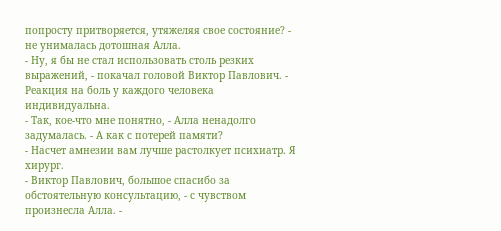попросту притворяется, утяжеляя свое состояние? - не унималась дотошная Алла.
- Ну, я бы не стал использовать столь резких выражений, - покачал головой Виктор Павлович. - Реакция на боль у каждого человека индивидуальна.
- Так, кое-что мне понятно, - Алла ненадолго задумалась. - А как с потерей памяти?
- Насчет амнезии вам лучше растолкует психиатр. Я хирург.
- Виктор Павлович, большое спасибо за обстоятельную консультацию, - с чувством произнесла Алла. -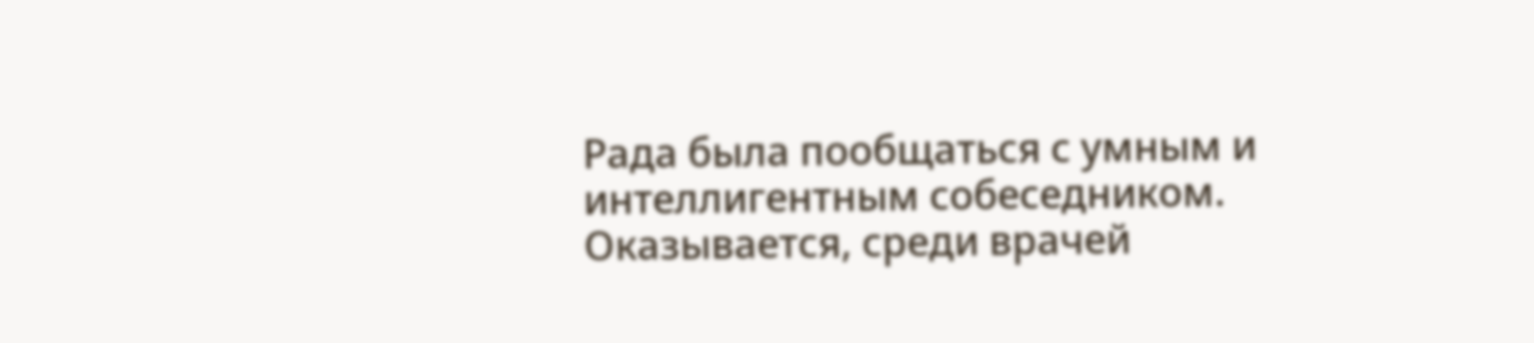Рада была пообщаться с умным и интеллигентным собеседником. Оказывается, среди врачей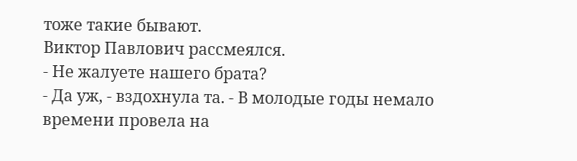тоже такие бывают.
Виктор Павлович рассмеялся.
- Не жалуете нашего брата?
- Да уж, - вздохнула та. - В молодые годы немало времени провела на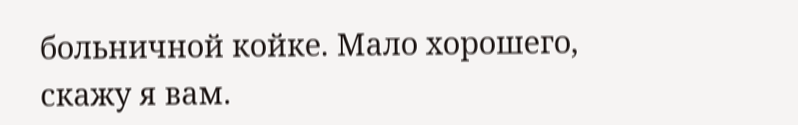больничной койке. Мало хорошего, скажу я вам.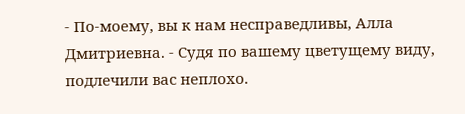- По-моему, вы к нам несправедливы, Алла Дмитриевна. - Судя по вашему цветущему виду, подлечили вас неплохо.